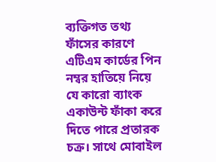ব্যক্তিগত তথ্য ফাঁসের কারণে এটিএম কার্ডের পিন নম্বর হাতিয়ে নিয়ে যে কারো ব্যাংক একাউন্ট ফাঁকা করে দিতে পারে প্রতারক চক্র। সাথে মোবাইল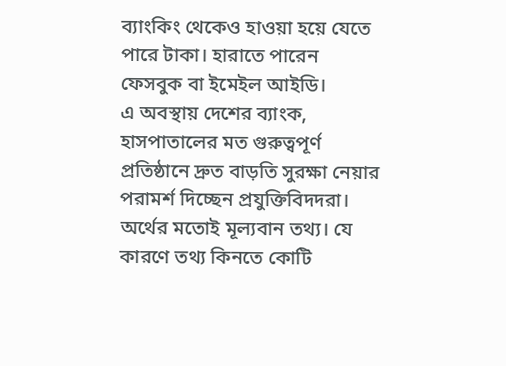ব্যাংকিং থেকেও হাওয়া হয়ে যেতে পারে টাকা। হারাতে পারেন ফেসবুক বা ইমেইল আইডি।
এ অবস্থায় দেশের ব্যাংক, হাসপাতালের মত গুরুত্বপূর্ণ প্রতিষ্ঠানে দ্রুত বাড়তি সুরক্ষা নেয়ার পরামর্শ দিচ্ছেন প্রযুক্তিবিদদরা।
অর্থের মতোই মূল্যবান তথ্য। যে কারণে তথ্য কিনতে কোটি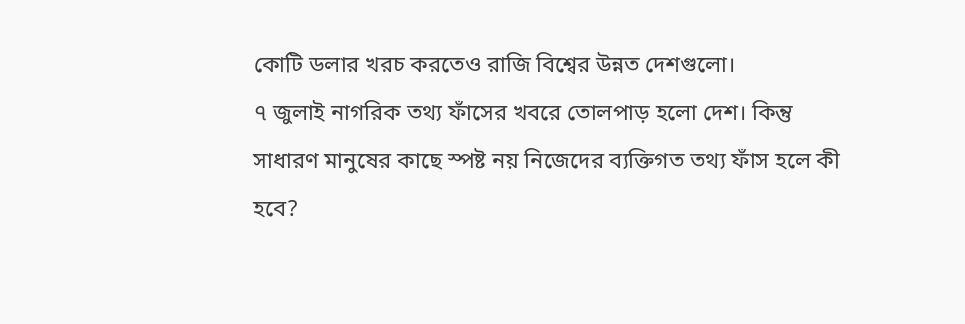কোটি ডলার খরচ করতেও রাজি বিশ্বের উন্নত দেশগুলো।
৭ জুলাই নাগরিক তথ্য ফাঁসের খবরে তোলপাড় হলো দেশ। কিন্তু সাধারণ মানুষের কাছে স্পষ্ট নয় নিজেদের ব্যক্তিগত তথ্য ফাঁস হলে কী হবে?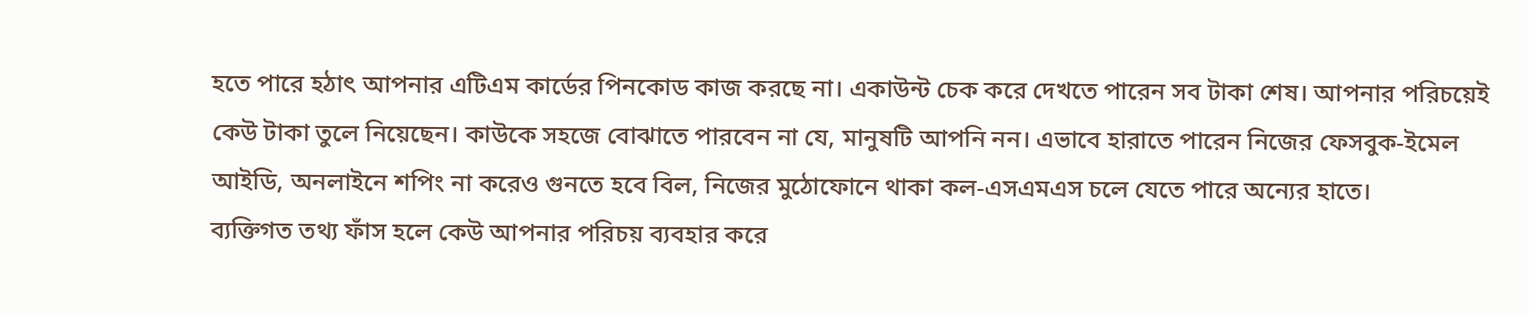হতে পারে হঠাৎ আপনার এটিএম কার্ডের পিনকোড কাজ করছে না। একাউন্ট চেক করে দেখতে পারেন সব টাকা শেষ। আপনার পরিচয়েই কেউ টাকা তুলে নিয়েছেন। কাউকে সহজে বোঝাতে পারবেন না যে, মানুষটি আপনি নন। এভাবে হারাতে পারেন নিজের ফেসবুক-ইমেল আইডি, অনলাইনে শপিং না করেও গুনতে হবে বিল, নিজের মুঠোফোনে থাকা কল-এসএমএস চলে যেতে পারে অন্যের হাতে।
ব্যক্তিগত তথ্য ফাঁস হলে কেউ আপনার পরিচয় ব্যবহার করে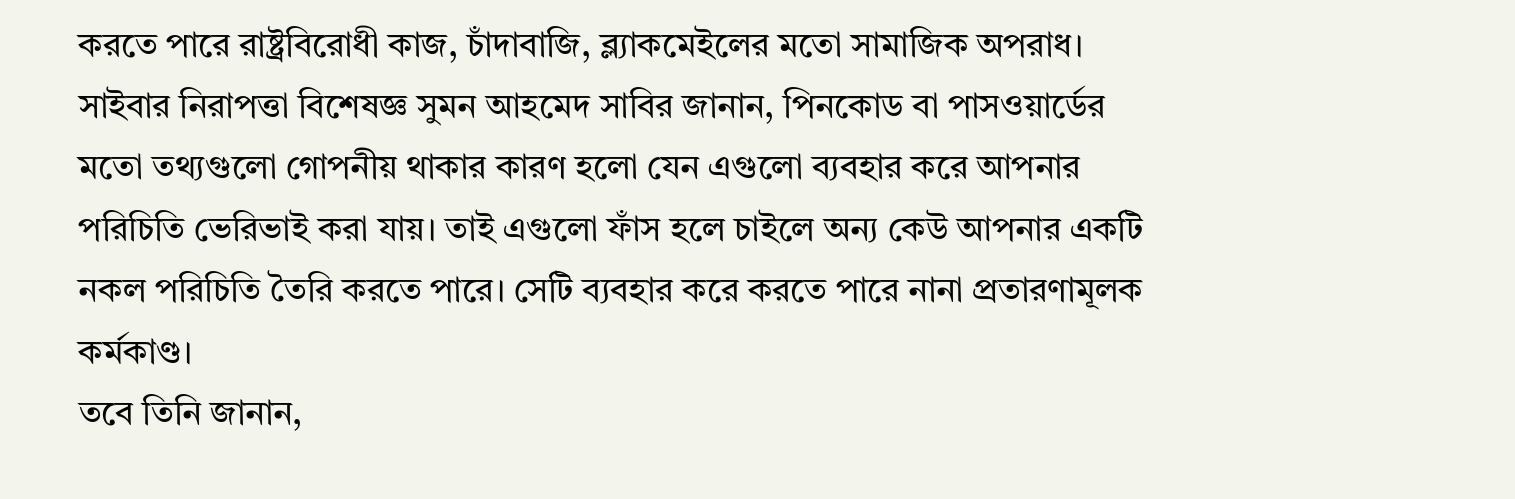করতে পারে রাষ্ট্রবিরোধী কাজ, চাঁদাবাজি, ব্ল্যাকমেইলের মতো সামাজিক অপরাধ।
সাইবার নিরাপত্তা বিশেষজ্ঞ সুমন আহমেদ সাবির জানান, পিনকোড বা পাসওয়ার্ডের মতো তথ্যগুলো গোপনীয় থাকার কারণ হলো যেন এগুলো ব্যবহার করে আপনার পরিচিতি ভেরিভাই করা যায়। তাই এগুলো ফাঁস হলে চাইলে অন্য কেউ আপনার একটি নকল পরিচিতি তৈরি করতে পারে। সেটি ব্যবহার করে করতে পারে নানা প্রতারণামূলক কর্মকাণ্ড।
তবে তিনি জানান,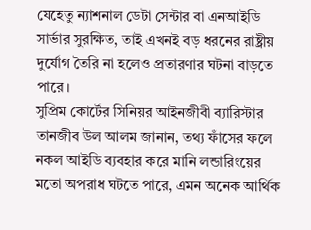যেহেতু ন্যাশনাল ডেটা সেন্টার বা এনআইডি সার্ভার সুরক্ষিত, তাই এখনই বড় ধরনের রাষ্ট্রীয় দুর্যোগ তৈরি না হলেও প্রতারণার ঘটনা বাড়তে পারে।
সুপ্রিম কোর্টের সিনিয়র আইনজীবী ব্যারিস্টার তানজীব উল আলম জানান, তথ্য ফাঁসের ফলে নকল আইডি ব্যবহার করে মানি লন্ডারিংয়ের মতো অপরাধ ঘটতে পারে, এমন অনেক আর্থিক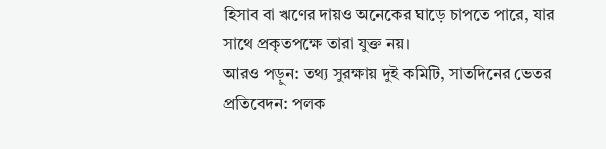হিসাব বা ঋণের দায়ও অনেকের ঘাড়ে চাপতে পারে, যার সাথে প্রকৃতপক্ষে তারা যুক্ত নয়।
আরও পড়ুন: তথ্য সুরক্ষায় দুই কমিটি, সাতদিনের ভেতর প্রতিবেদন: পলক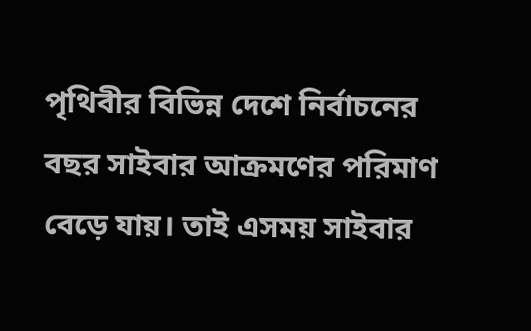পৃথিবীর বিভিন্ন দেশে নির্বাচনের বছর সাইবার আক্রমণের পরিমাণ বেড়ে যায়। তাই এসময় সাইবার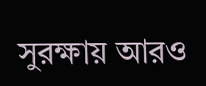সুরক্ষায় আরও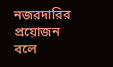নজরদারির প্রয়োজন বলে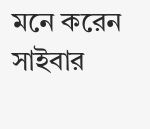মনে করেন সাইবার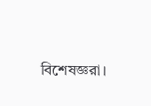বিশেষজ্ঞরা।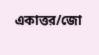একাত্তর/জো